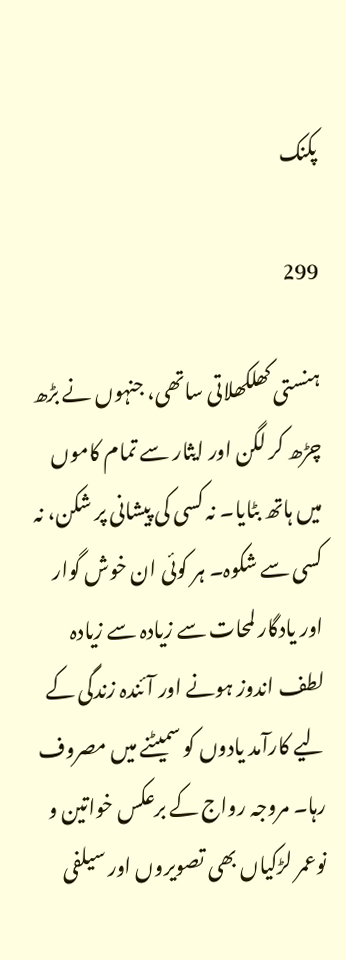پکنک

299

ہنستی کھلکھلاتی ساتھی، جنہوں نے بڑھ چڑھ کر لگن اور ایثار سے تمام کاموں میں ہاتھ بٹایا۔ نہ کسی کی پیشانی پر شکن، نہ کسی سے شکوہ۔ ہر کوئی ان خوش گوار اور یادگار لمحات سے زیادہ سے زیادہ لطف اندوز ہونے اور آئندہ زندگی کے لیے کارآمد یادوں کو سمیٹنے میں مصروف رہا۔ مروجہ رواج کے برعکس خواتین و نوعمر لڑکیاں بھی تصویروں اور سیلفی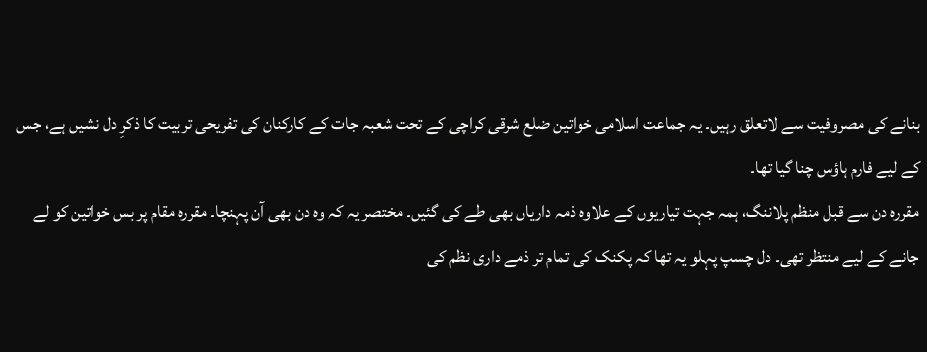بنانے کی مصروفیت سے لاتعلق رہیں۔ یہ جماعت اسلامی خواتین ضلع شرقی کراچی کے تحت شعبہ جات کے کارکنان کی تفریحی تربیت کا ذکرِ دل نشیں ہے، جس کے لیے فارم ہاؤس چنا گیا تھا۔
مقررہ دن سے قبل منظم پلاننگ، ہمہ جہت تیاریوں کے علاوہ ذمہ داریاں بھی طے کی گئیں۔ مختصر یہ کہ وہ دن بھی آن پہنچا۔ مقررہ مقام پر بس خواتین کو لے جانے کے لیے منتظر تھی۔ دل چسپ پہلو یہ تھا کہ پکنک کی تمام تر ذمے داری نظم کی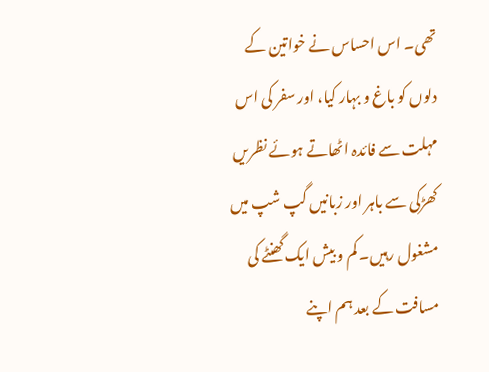تھی۔ اس احساس نے خواتین کے دلوں کو باغ و بہار کیا، اور سفر کی اس مہلت سے فائدہ اٹھاتے ہوئے نظریں کھڑکی سے باہر اور زبانیں گپ شپ میں مشغول رہیں۔ کم و بیش ایک گھنٹے کی مسافت کے بعد ہم اپنے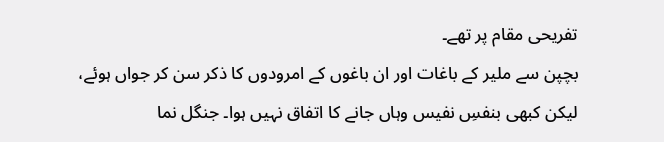تفریحی مقام پر تھے۔
بچپن سے ملیر کے باغات اور ان باغوں کے امرودوں کا ذکر سن کر جواں ہوئے، لیکن کبھی بنفسِ نفیس وہاں جانے کا اتفاق نہیں ہوا۔ جنگل نما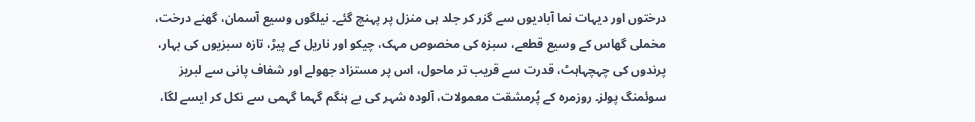درختوں اور دیہات نما آبادیوں سے گزر کر جلد ہی منزل پر پہنچ گئے۔ نیلگوں وسیع آسمان، گھنے درخت، مخملی گھاس کے وسیع قطعے، سبزہ کی مخصوص مہک، چیکو اور ناریل کے پیڑ، تازہ سبزیوں کی بہار، پرندوں کی چہچہاہٹ، قدرت سے قریب تر ماحول، اس پر مستزاد جھولے اور شفاف پانی سے لبریز سوئمنگ پولز۔ روزمرہ کے پُرمشقت معمولات، آلودہ شہر کی بے ہنگم گہما گہمی سے نکل کر ایسے لگا،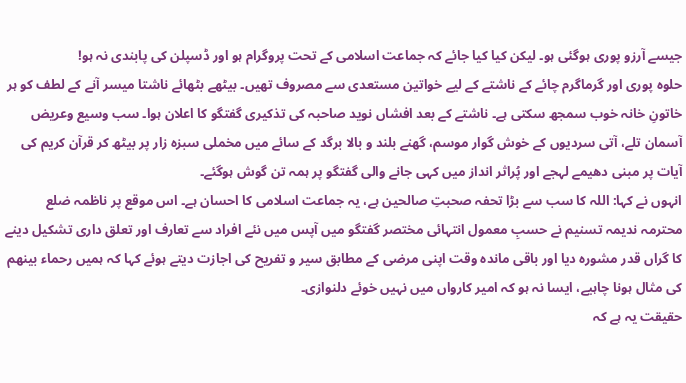جیسے آرزو پوری ہوگئی ہو۔ لیکن کیا کیا جائے کہ جماعت اسلامی کے تحت پروگرام ہو اور ڈسپلن کی پابندی نہ ہو!
حلوہ پوری اور گرماگرم چائے کے ناشتے کے لیے خواتین مستعدی سے مصروف تھیں۔ بیٹھے بٹھائے ناشتا میسر آنے کے لطف کو ہر خاتونِ خانہ خوب سمجھ سکتی ہے۔ ناشتے کے بعد افشاں نوید صاحبہ کی تذکیری گفتگو کا اعلان ہوا۔ سب وسیع وعریض آسمان تلے، آتی سردیوں کے خوش گوار موسم، گھنے بلند و بالا برگد کے سائے میں مخملی سبزہ زار پر بیٹھ کر قرآن کریم کی آیات پر مبنی دھیمے لہجے اور پُراثر انداز میں کہی جانے والی گفتگو پر ہمہ تن گوش ہوگئے۔
انہوں نے کہا: اللہ کا سب سے بڑا تحفہ صحبتِ صالحین ہے، یہ جماعت اسلامی کا احسان ہے۔ اس موقع پر ناظمہ ضلع محترمہ ندیمہ تسنیم نے حسبِ معمول انتہائی مختصر گفتگو میں آپس میں نئے افراد سے تعارف اور تعلق داری تشکیل دینے کا گراں قدر مشورہ دیا اور باقی ماندہ وقت اپنی مرضی کے مطابق سیر و تفریح کی اجازت دیتے ہوئے کہا کہ ہمیں رحماء بینھم کی مثال ہونا چاہیے، ایسا نہ ہو کہ امیر کارواں میں نہیں خوئے دلنوازی۔
حقیقت یہ ہے کہ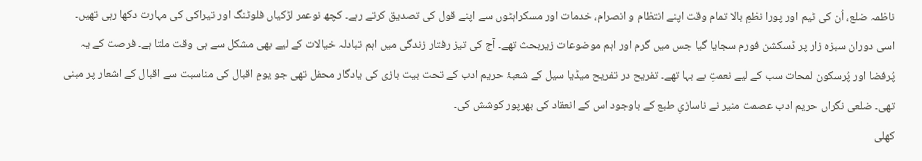ناظمہ ضلع، اُن کی ٹیم اور پورا نظمِ بالا تمام وقت اپنے انتظام و انصرام، خدمات اور مسکراہٹوں سے اپنے قول کی تصدیق کرتے رہے۔ کچھ نوعمر لڑکیاں فلوٹنگ اور تیراکی کی مہارت دکھا رہی تھیں۔
اسی دوران سبزہ زار پر ڈسکشن فورم سجایا گیا جس میں گرم اور اہم موضوعات زیربحث تھے۔ آج کی تیز رفتار زندگی میں اہم تبادلہ خیالات کے لیے بھی مشکل سے ہی وقت ملتا ہے۔ فرصت کے یہ پُرفضا اور پُرسکون لمحات سب کے لیے نعمتِ بے بہا تھے۔ تفریح در تفریح میڈیا سیل کے شعبۂ حریم ادب کے تحت بیت بازی کی یادگار محفل تھی جو یومِ اقبال کی مناسبت سے اقبال کے اشعار پر مبنی تھی۔ ضلعی نگراں حریم ادب عصمت منیر نے ناسازیِ طبع کے باوجود اس کے انعقاد کی بھرپور کوشش کی۔
کھلی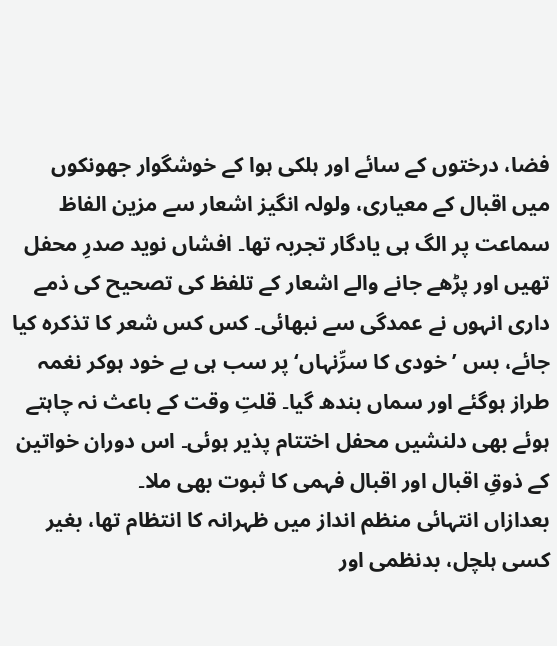فضا، درختوں کے سائے اور ہلکی ہوا کے خوشگوار جھونکوں میں اقبال کے معیاری، ولولہ انگیز اشعار سے مزین الفاظ سماعت پر الگ ہی یادگار تجربہ تھا۔ افشاں نوید صدرِ محفل تھیں اور پڑھے جانے والے اشعار کے تلفظ کی تصحیح کی ذمے داری انہوں نے عمدگی سے نبھائی۔ کس کس شعر کا تذکرہ کیا جائے، بس ’خودی کا سرِّنہاں‘ پر سب ہی بے خود ہوکر نغمہ طراز ہوگئے اور سماں بندھ گیا۔ قلتِ وقت کے باعث نہ چاہتے ہوئے بھی دلنشیں محفل اختتام پذیر ہوئی۔ اس دوران خواتین کے ذوقِ اقبال اور اقبال فہمی کا ثبوت بھی ملا۔
بعدازاں انتہائی منظم انداز میں ظہرانہ کا انتظام تھا، بغیر کسی ہلچل، بدنظمی اور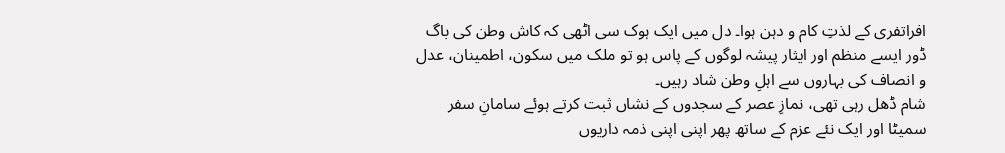افراتفری کے لذتِ کام و دہن ہوا۔ دل میں ایک ہوک سی اٹھی کہ کاش وطن کی باگ ڈور ایسے منظم اور ایثار پیشہ لوگوں کے پاس ہو تو ملک میں سکون، اطمینان، عدل و انصاف کی بہاروں سے اہلِ وطن شاد رہیں۔
شام ڈھل رہی تھی، نمازِ عصر کے سجدوں کے نشاں ثبت کرتے ہوئے سامانِ سفر سمیٹا اور ایک نئے عزم کے ساتھ پھر اپنی اپنی ذمہ داریوں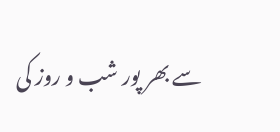سے بھر پور شب و روز کی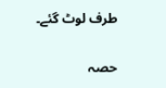طرف لوٹ گئے۔

حصہ